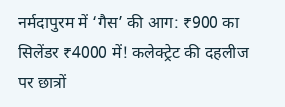नर्मदापुरम में ‘गैस’ की आग: ₹900 का सिलेंडर ₹4000 में! कलेक्ट्रेट की दहलीज पर छात्रों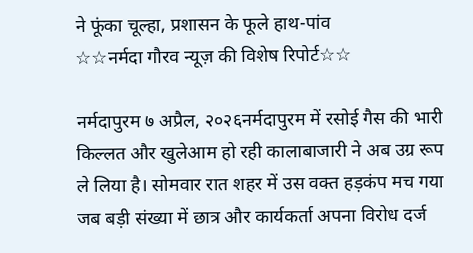ने फूंका चूल्हा, प्रशासन के फूले हाथ-पांव
☆☆नर्मदा गौरव न्यूज़ की विशेष रिपोर्ट☆☆

नर्मदापुरम ७ अप्रैल, २०२६नर्मदापुरम में रसोई गैस की भारी किल्लत और खुलेआम हो रही कालाबाजारी ने अब उग्र रूप ले लिया है। सोमवार रात शहर में उस वक्त हड़कंप मच गया जब बड़ी संख्या में छात्र और कार्यकर्ता अपना विरोध दर्ज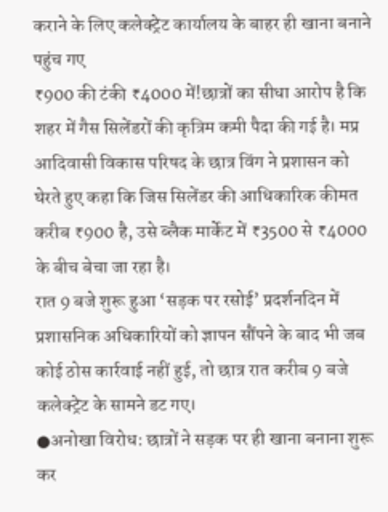कराने के लिए कलेक्ट्रेट कार्यालय के बाहर ही खाना बनाने पहुंच गए
₹900 की टंकी ₹4000 में!छात्रों का सीधा आरोप है कि शहर में गैस सिलेंडरों की कृत्रिम कमी पैदा की गई है। मप्र आदिवासी विकास परिषद के छात्र विंग ने प्रशासन को घेरते हुए कहा कि जिस सिलेंडर की आधिकारिक कीमत करीब ₹900 है, उसे ब्लैक मार्केट में ₹3500 से ₹4000 के बीच बेचा जा रहा है।
रात 9 बजे शुरू हुआ ‘सड़क पर रसोई’ प्रदर्शनदिन में प्रशासनिक अधिकारियों को ज्ञापन सौंपने के बाद भी जब कोई ठोस कार्रवाई नहीं हुई, तो छात्र रात करीब 9 बजे कलेक्ट्रेट के सामने डट गए।
●अनोखा विरोध: छात्रों ने सड़क पर ही खाना बनाना शुरू कर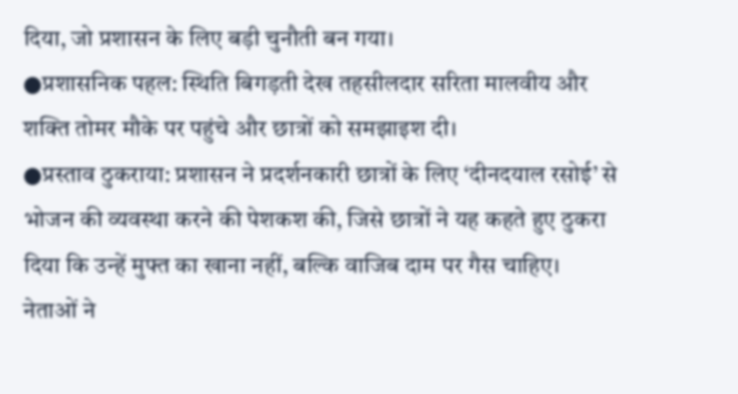दिया, जो प्रशासन के लिए बड़ी चुनौती बन गया।
●प्रशासनिक पहल: स्थिति बिगड़ती देख तहसीलदार सरिता मालवीय और शक्ति तोमर मौके पर पहुंचे और छात्रों को समझाइश दी।
●प्रस्ताव ठुकराया: प्रशासन ने प्रदर्शनकारी छात्रों के लिए ‘दीनदयाल रसोई’ से भोजन की व्यवस्था करने की पेशकश की, जिसे छात्रों ने यह कहते हुए ठुकरा दिया कि उन्हें मुफ्त का खाना नहीं, बल्कि वाजिब दाम पर गैस चाहिए।
नेताओं ने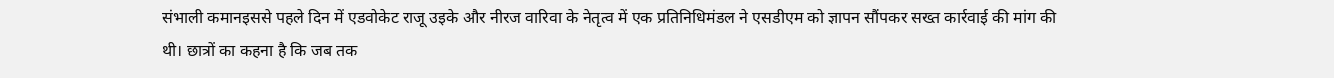संभाली कमानइससे पहले दिन में एडवोकेट राजू उइके और नीरज वारिवा के नेतृत्व में एक प्रतिनिधिमंडल ने एसडीएम को ज्ञापन सौंपकर सख्त कार्रवाई की मांग की थी। छात्रों का कहना है कि जब तक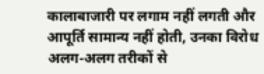कालाबाजारी पर लगाम नहीं लगती और आपूर्ति सामान्य नहीं होती, उनका विरोध अलग-अलग तरीकों से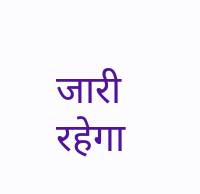जारी रहेगा